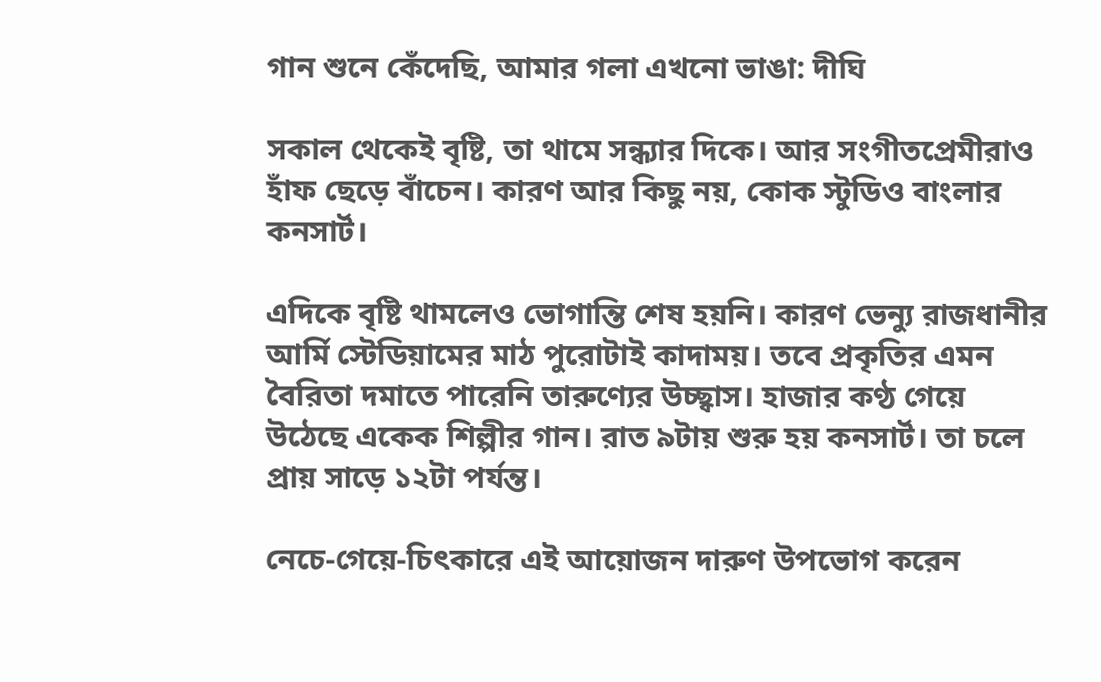গান শুনে কেঁদেছি, আমার গলা এখনো ভাঙা: দীঘি

সকাল থেকেই বৃষ্টি, তা থামে সন্ধ্যার দিকে। আর সংগীতপ্রেমীরাও হাঁফ ছেড়ে বাঁচেন। কারণ আর কিছু নয়, কোক স্টুডিও বাংলার কনসার্ট।

এদিকে বৃষ্টি থামলেও ভোগান্তি শেষ হয়নি। কারণ ভেন্যু রাজধানীর আর্মি স্টেডিয়ামের মাঠ পুরোটাই কাদাময়। তবে প্রকৃতির এমন বৈরিতা দমাতে পারেনি তারুণ্যের উচ্ছ্বাস। হাজার কণ্ঠ গেয়ে উঠেছে একেক শিল্পীর গান। রাত ৯টায় শুরু হয় কনসার্ট। তা চলে প্রায় সাড়ে ১২টা পর্যন্ত।

নেচে-গেয়ে-চিৎকারে এই আয়োজন দারুণ উপভোগ করেন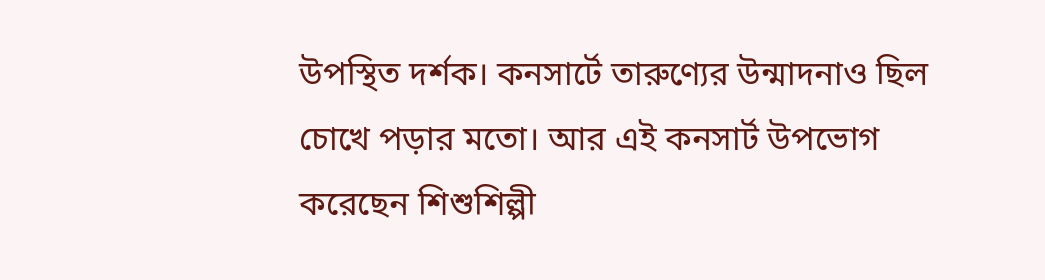উপস্থিত দর্শক। কনসার্টে তারুণ্যের উন্মাদনাও ছিল চোখে পড়ার মতো। আর এই কনসার্ট উপভোগ করেছেন শিশুশিল্পী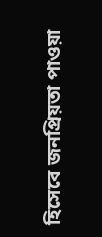হিসেবে জনপ্রিয়তা পাওয়া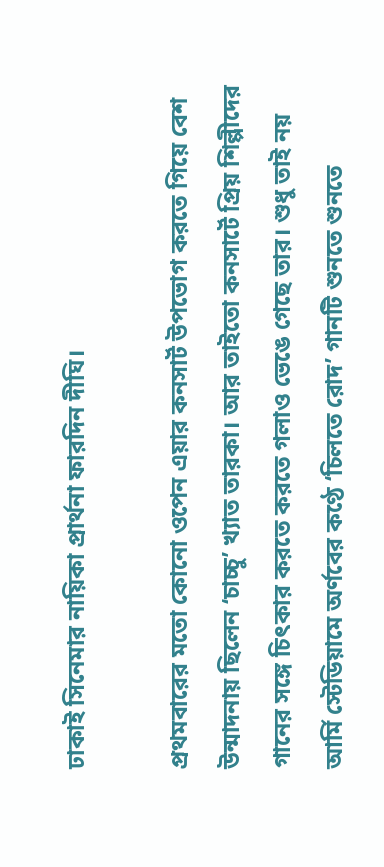ঢাকাই সিনেমার নায়িকা প্রার্থনা ফারদিন দীঘি।

প্রথমবারের মতো কোনো ওপেন এয়ার কনসার্ট উপভোগ করতে গিয়ে বেশ উন্মাদনায় ছিলেন ‘চাচ্চু’ খ্যাত তারকা। আর তাইতো কনসার্টে প্রিয় শিল্পীদের গানের সঙ্গে চিৎকার করতে করতে গলাও ভেঙে গেছে তার। শুধু তাই নয় আর্মি স্টেডিয়ামে অর্ণবের কণ্ঠে ‘চিলতে রোদ’ গানটি শুনতে শুনতে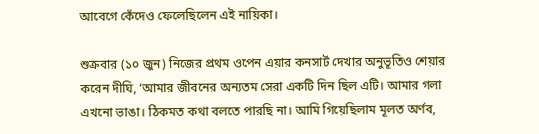আবেগে কেঁদেও ফেলেছিলেন এই নায়িকা।

শুক্রবার (১০ জুন) নিজের প্রথম ওপেন এয়ার কনসার্ট দেখার অনুভূতিও শেয়ার করেন দীঘি, ‘আমার জীবনের অন্যতম সেরা একটি দিন ছিল এটি। আমার গলা এখনো ভাঙা। ঠিকমত কথা বলতে পারছি না। আমি গিয়েছিলাম মূলত অর্ণব,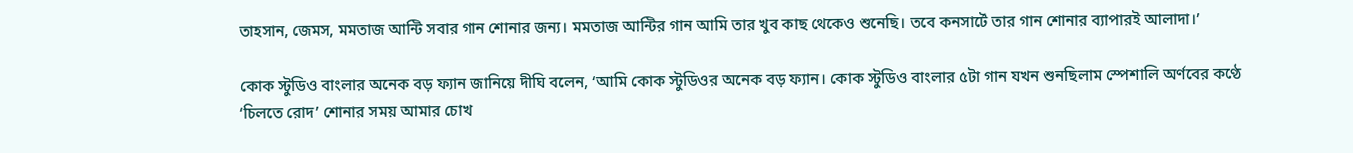তাহসান, জেমস, মমতাজ আন্টি সবার গান শোনার জন্য। মমতাজ আন্টির গান আমি তার খুব কাছ থেকেও শুনেছি। তবে কনসার্টে তার গান শোনার ব্যাপারই আলাদা।’

কোক স্টুডিও বাংলার অনেক বড় ফ্যান জানিয়ে দীঘি বলেন, ‘আমি কোক স্টুডিওর অনেক বড় ফ্যান। কোক স্টুডিও বাংলার ৫টা গান যখন শুনছিলাম স্পেশালি অর্ণবের কণ্ঠে ‘চিলতে রোদ’ শোনার সময় আমার চোখ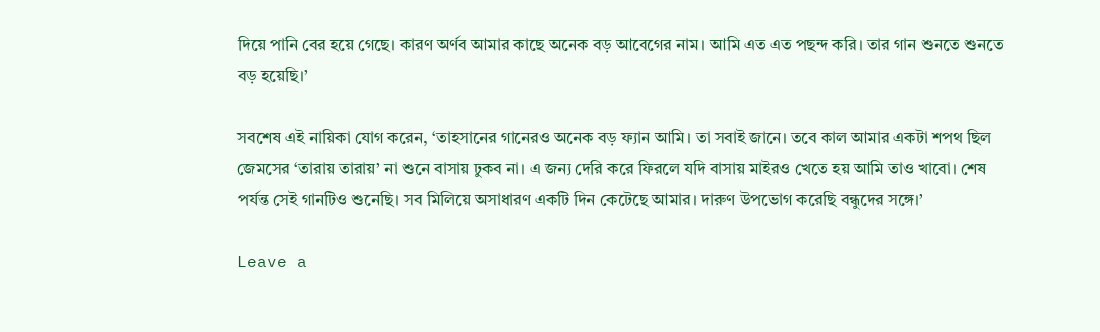দিয়ে পানি বের হয়ে গেছে। কারণ অর্ণব আমার কাছে অনেক বড় আবেগের নাম। আমি এত এত পছন্দ করি। তার গান শুনতে শুনতে বড় হয়েছি।’

সবশেষ এই নায়িকা যোগ করেন, ‘তাহসানের গানেরও অনেক বড় ফ্যান আমি। তা সবাই জানে। তবে কাল আমার একটা শপথ ছিল জেমসের ‘তারায় তারায়’ না শুনে বাসায় ঢুকব না। এ জন্য দেরি করে ফিরলে যদি বাসায় মাইরও খেতে হয় আমি তাও খাবো। শেষ পর্যন্ত সেই গানটিও শুনেছি। সব মিলিয়ে অসাধারণ একটি দিন কেটেছে আমার। দারুণ উপভোগ করেছি বন্ধুদের সঙ্গে।’

Leave a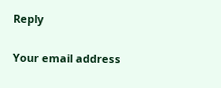Reply

Your email address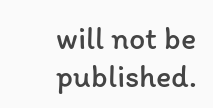will not be published.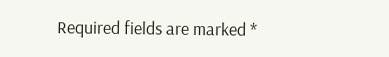Required fields are marked *